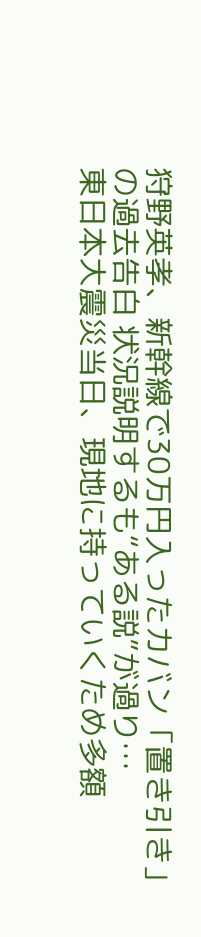狩野英孝、新幹線で30万円入ったカバン「置き引き」の過去告白 状況説明するも“ある説”が過り…
東日本大震災当日、現地に持っていくため多額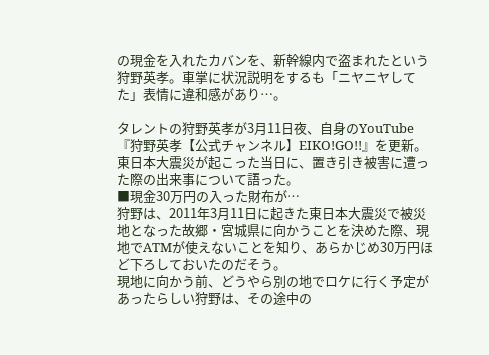の現金を入れたカバンを、新幹線内で盗まれたという狩野英孝。車掌に状況説明をするも「ニヤニヤしてた」表情に違和感があり…。

タレントの狩野英孝が3月11日夜、自身のYouTube『狩野英孝【公式チャンネル】EIKO!GO!!』を更新。東日本大震災が起こった当日に、置き引き被害に遭った際の出来事について語った。
■現金30万円の入った財布が…
狩野は、2011年3月11日に起きた東日本大震災で被災地となった故郷・宮城県に向かうことを決めた際、現地でATMが使えないことを知り、あらかじめ30万円ほど下ろしておいたのだそう。
現地に向かう前、どうやら別の地でロケに行く予定があったらしい狩野は、その途中の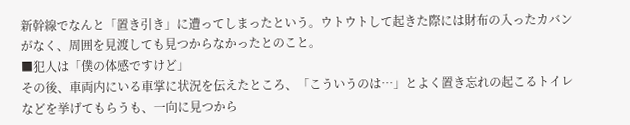新幹線でなんと「置き引き」に遭ってしまったという。ウトウトして起きた際には財布の入ったカバンがなく、周囲を見渡しても見つからなかったとのこと。
■犯人は「僕の体感ですけど」
その後、車両内にいる車掌に状況を伝えたところ、「こういうのは…」とよく置き忘れの起こるトイレなどを挙げてもらうも、一向に見つから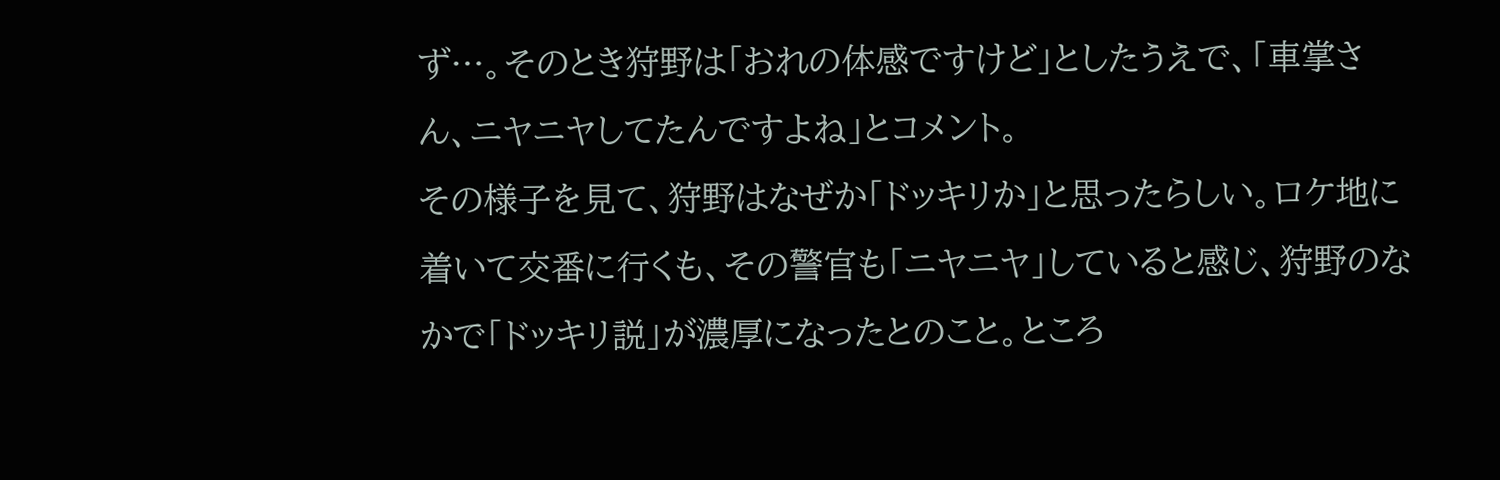ず…。そのとき狩野は「おれの体感ですけど」としたうえで、「車掌さん、ニヤニヤしてたんですよね」とコメント。
その様子を見て、狩野はなぜか「ドッキリか」と思ったらしい。ロケ地に着いて交番に行くも、その警官も「ニヤニヤ」していると感じ、狩野のなかで「ドッキリ説」が濃厚になったとのこと。ところ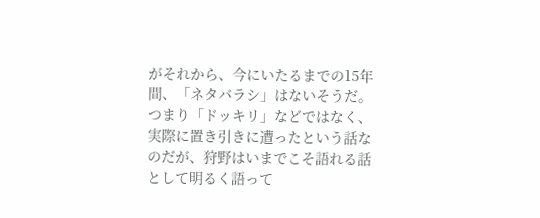がそれから、今にいたるまでの15年間、「ネタバラシ」はないそうだ。
つまり「ドッキリ」などではなく、実際に置き引きに遭ったという話なのだが、狩野はいまでこそ語れる話として明るく語って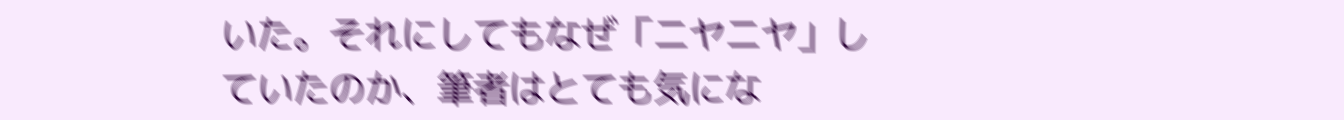いた。それにしてもなぜ「ニヤニヤ」していたのか、筆者はとても気にな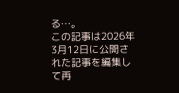る…。
この記事は2026年3月12日に公開された記事を編集して再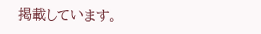掲載しています。